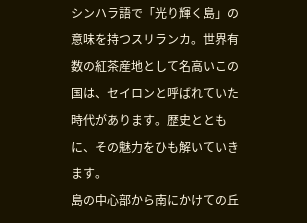シンハラ語で「光り輝く島」の意味を持つスリランカ。世界有数の紅茶産地として名高いこの国は、セイロンと呼ばれていた時代があります。歴史とともに、その魅力をひも解いていきます。
島の中心部から南にかけての丘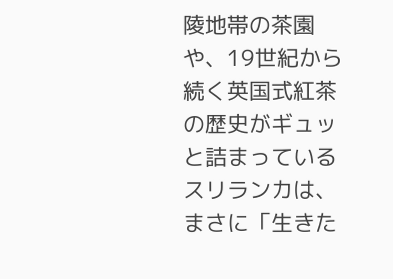陵地帯の茶園や、19世紀から続く英国式紅茶の歴史がギュッと詰まっているスリランカは、まさに「生きた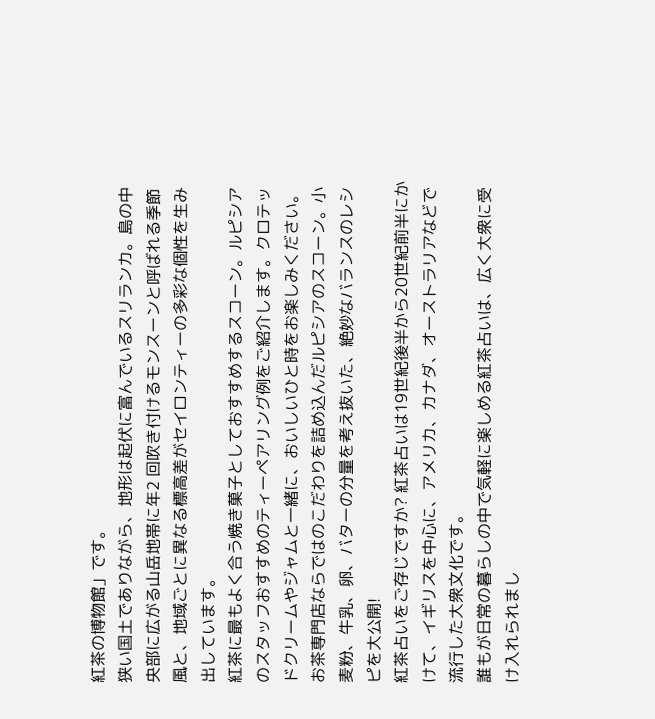紅茶の博物館」です。
狭い国土でありながら、地形は起伏に富んでいるスリランカ。島の中央部に広がる山岳地帯に年2 回吹き付けるモンスーンと呼ばれる季節風と、地域ごとに異なる標高差がセイロンティーの多彩な個性を生み出しています。
紅茶に最もよく合う焼き菓子としておすすめするスコーン。ルピシアのスタッフおすすめのティーペアリング例をご紹介します。クロテッドクリームやジャムと一緒に、おいしいひと時をお楽しみください。
お茶専門店ならではのこだわりを詰め込んだルピシアのスコーン。小麦粉、牛乳、卵、バターの分量を考え抜いた、絶妙なバランスのレシピを大公開!
紅茶占いをご存じですか? 紅茶占いは19世紀後半から20世紀前半にかけて、イギリスを中心に、アメリカ、カナダ、オーストラリアなどで流行した大衆文化です。
誰もが日常の暮らしの中で気軽に楽しめる紅茶占いは、広く大衆に受け入れられまし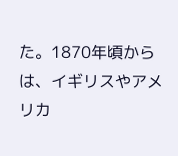た。1870年頃からは、イギリスやアメリカ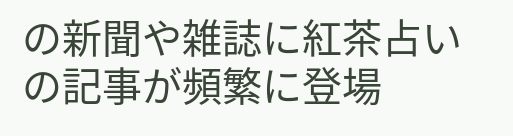の新聞や雑誌に紅茶占いの記事が頻繁に登場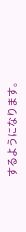するようになります。